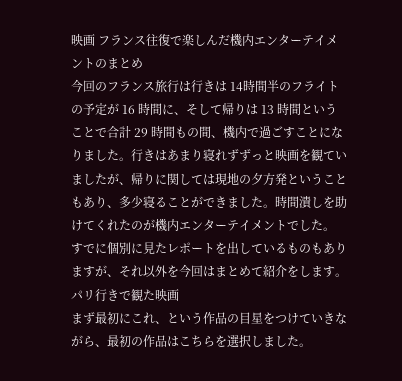映画 フランス往復で楽しんだ機内エンターテイメントのまとめ
今回のフランス旅行は行きは 14時間半のフライトの予定が 16 時間に、そして帰りは 13 時間ということで合計 29 時間もの間、機内で過ごすことになりました。行きはあまり寝れずずっと映画を観ていましたが、帰りに関しては現地の夕方発ということもあり、多少寝ることができました。時間潰しを助けてくれたのが機内エンターテイメントでした。
すでに個別に見たレポートを出しているものもありますが、それ以外を今回はまとめて紹介をします。
パリ行きで観た映画
まず最初にこれ、という作品の目星をつけていきながら、最初の作品はこちらを選択しました。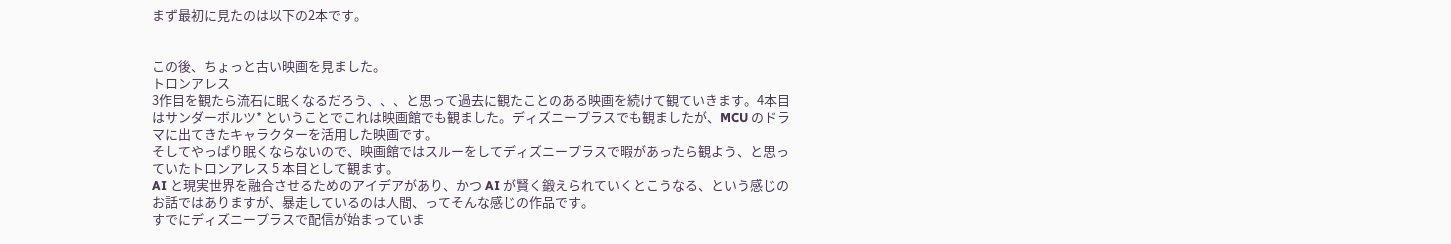まず最初に見たのは以下の2本です。


この後、ちょっと古い映画を見ました。
トロンアレス
3作目を観たら流石に眠くなるだろう、、、と思って過去に観たことのある映画を続けて観ていきます。4本目はサンダーボルツ* ということでこれは映画館でも観ました。ディズニープラスでも観ましたが、MCU のドラマに出てきたキャラクターを活用した映画です。
そしてやっぱり眠くならないので、映画館ではスルーをしてディズニープラスで暇があったら観よう、と思っていたトロンアレス 5 本目として観ます。
AI と現実世界を融合させるためのアイデアがあり、かつ AI が賢く鍛えられていくとこうなる、という感じのお話ではありますが、暴走しているのは人間、ってそんな感じの作品です。
すでにディズニープラスで配信が始まっていま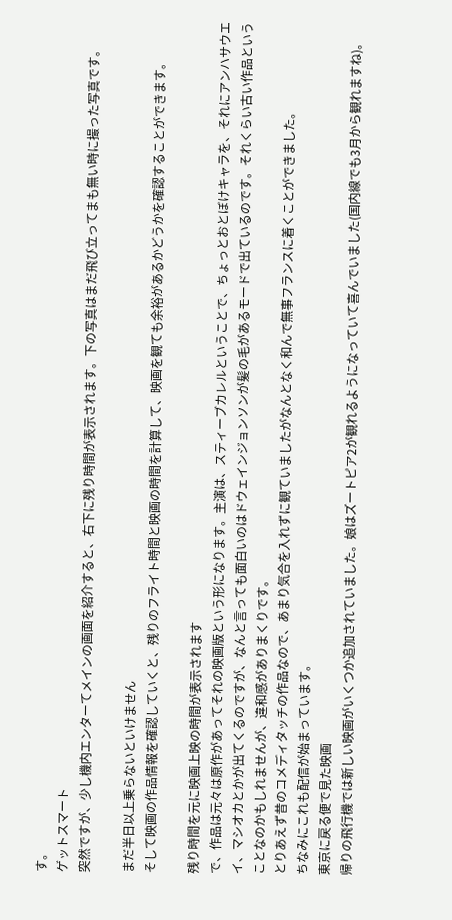す。
ゲットスマート
突然ですが、少し機内エンターてメインの画面を紹介すると、右下に残り時間が表示されます。下の写真はまだ飛び立ってまも無い時に撮った写真です。

まだ半日以上乗らないといけません
そして映画の作品情報を確認していくと、残りのフライト時間と映画の時間を計算して、映画を観ても余裕があるかどうかを確認することができます。

残り時間を元に映画上映の時間が表示されます
で、作品は元々は原作があってそれの映画版という形になります。主演は、スティーブカレルということで、ちょっとおとぼけキャラを、それにアンハサウエイ、マシオカとかが出てくるのですが、なんと言っても面白いのはドウェインジョンソンが髪の毛があるモードで出ているのです。それくらい古い作品ということなのかもしれませんが、違和感がありまくりです。
とりあえず昔のコメディタッチの作品なので、あまり気合を入れずに観ていましたがなんとなく和んで無事フランスに着くことができました。
ちなみにこれも配信が始まっています。
東京に戻る便で見た映画
帰りの飛行機では新しい映画がいくつか追加されていました。娘はズートピア2が観れるようになっていて喜んでいました(国内線でも3月から観れますね)。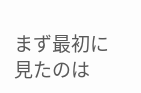まず最初に見たのは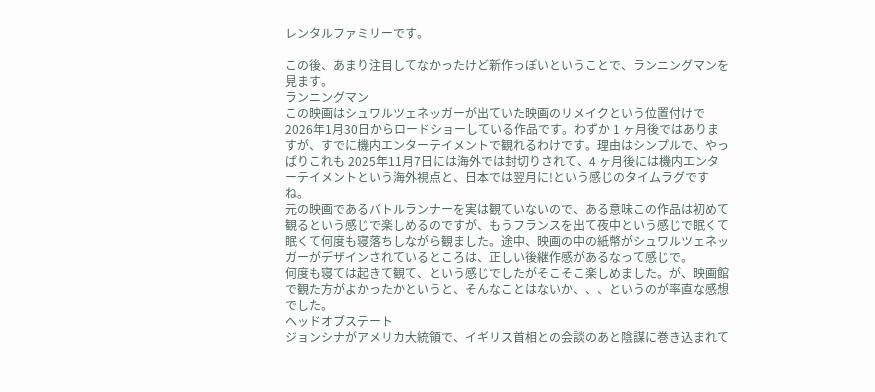レンタルファミリーです。

この後、あまり注目してなかったけど新作っぽいということで、ランニングマンを見ます。
ランニングマン
この映画はシュワルツェネッガーが出ていた映画のリメイクという位置付けで 2026年1月30日からロードショーしている作品です。わずか 1 ヶ月後ではありますが、すでに機内エンターテイメントで観れるわけです。理由はシンプルで、やっぱりこれも 2025年11月7日には海外では封切りされて、4 ヶ月後には機内エンターテイメントという海外視点と、日本では翌月に!という感じのタイムラグですね。
元の映画であるバトルランナーを実は観ていないので、ある意味この作品は初めて観るという感じで楽しめるのですが、もうフランスを出て夜中という感じで眠くて眠くて何度も寝落ちしながら観ました。途中、映画の中の紙幣がシュワルツェネッガーがデザインされているところは、正しい後継作感があるなって感じで。
何度も寝ては起きて観て、という感じでしたがそこそこ楽しめました。が、映画館で観た方がよかったかというと、そんなことはないか、、、というのが率直な感想でした。
ヘッドオブステート
ジョンシナがアメリカ大統領で、イギリス首相との会談のあと陰謀に巻き込まれて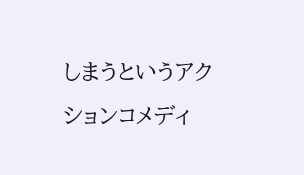しまうというアクションコメディ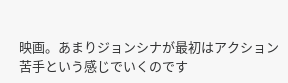映画。あまりジョンシナが最初はアクション苦手という感じでいくのです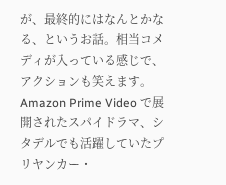が、最終的にはなんとかなる、というお話。相当コメディが入っている感じで、アクションも笑えます。
Amazon Prime Video で展開されたスパイドラマ、シタデルでも活躍していたプリヤンカー・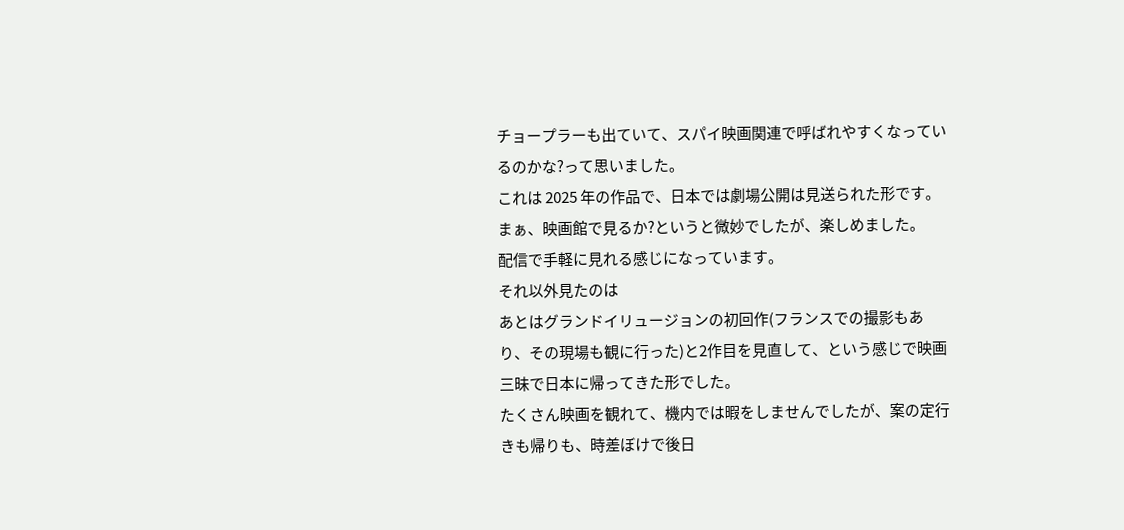チョープラーも出ていて、スパイ映画関連で呼ばれやすくなっているのかな?って思いました。
これは 2025 年の作品で、日本では劇場公開は見送られた形です。まぁ、映画館で見るか?というと微妙でしたが、楽しめました。
配信で手軽に見れる感じになっています。
それ以外見たのは
あとはグランドイリュージョンの初回作(フランスでの撮影もあり、その現場も観に行った)と2作目を見直して、という感じで映画三昧で日本に帰ってきた形でした。
たくさん映画を観れて、機内では暇をしませんでしたが、案の定行きも帰りも、時差ぼけで後日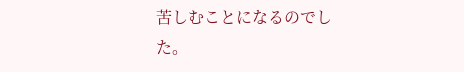苦しむことになるのでした。